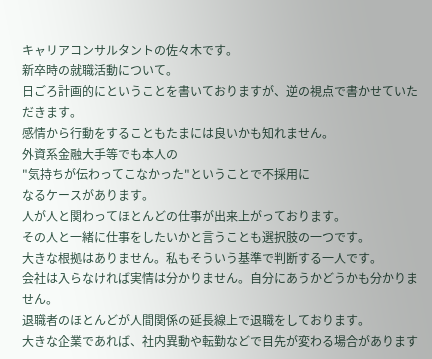キャリアコンサルタントの佐々木です。
新卒時の就職活動について。
日ごろ計画的にということを書いておりますが、逆の視点で書かせていただきます。
感情から行動をすることもたまには良いかも知れません。
外資系金融大手等でも本人の
"気持ちが伝わってこなかった"ということで不採用に
なるケースがあります。
人が人と関わってほとんどの仕事が出来上がっております。
その人と一緒に仕事をしたいかと言うことも選択肢の一つです。
大きな根拠はありません。私もそういう基準で判断する一人です。
会社は入らなければ実情は分かりません。自分にあうかどうかも分かりません。
退職者のほとんどが人間関係の延長線上で退職をしております。
大きな企業であれば、社内異動や転勤などで目先が変わる場合があります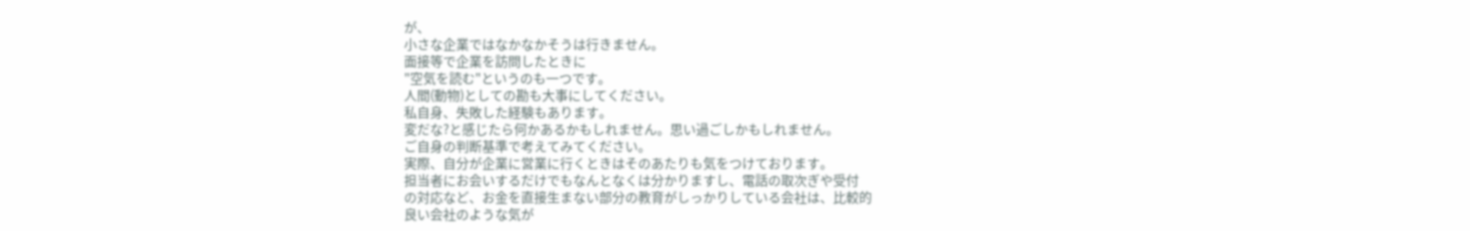が、
小さな企業ではなかなかそうは行きません。
面接等で企業を訪問したときに
"空気を読む"というのも一つです。
人間(動物)としての勘も大事にしてください。
私自身、失敗した経験もあります。
変だな?と感じたら何かあるかもしれません。思い過ごしかもしれません。
ご自身の判断基準で考えてみてください。
実際、自分が企業に営業に行くときはそのあたりも気をつけております。
担当者にお会いするだけでもなんとなくは分かりますし、電話の取次ぎや受付
の対応など、お金を直接生まない部分の教育がしっかりしている会社は、比較的
良い会社のような気が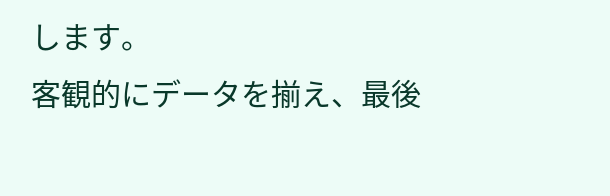します。
客観的にデータを揃え、最後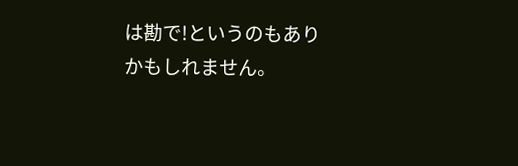は勘で!というのもありかもしれません。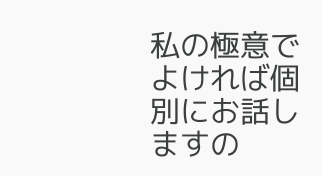私の極意でよければ個別にお話しますの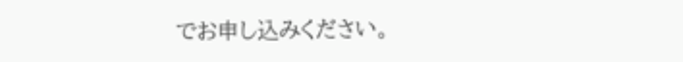でお申し込みください。